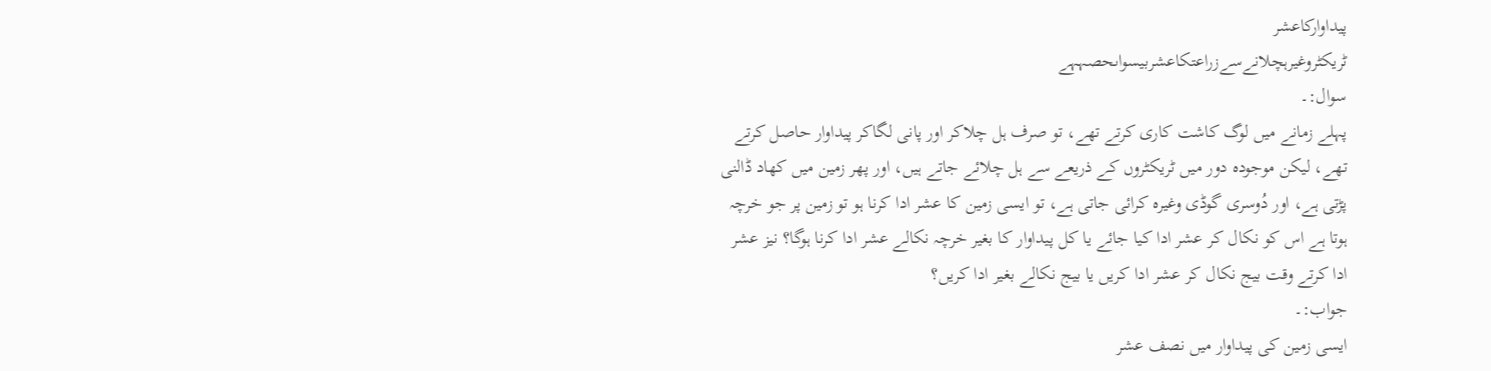پیداوارکاعشر
ٹریکٹروغیرہچلانےسےزراعتکاعشربیسواںحصہہے
سوال:۔
پہلے زمانے میں لوگ کاشت کاری کرتے تھے، تو صرف ہل چلاکر اور پانی لگاکر پیداوار حاصل کرتے تھے، لیکن موجودہ دور میں ٹریکٹروں کے ذریعے سے ہل چلائے جاتے ہیں، اور پھر زمین میں کھاد ڈالنی پڑتی ہے، اور دُوسری گوڈی وغیرہ کرائی جاتی ہے، تو ایسی زمین کا عشر ادا کرنا ہو تو زمین پر جو خرچہ ہوتا ہے اس کو نکال کر عشر ادا کیا جائے یا کل پیداوار کا بغیر خرچہ نکالے عشر ادا کرنا ہوگا؟ نیز عشر ادا کرتے وقت بیج نکال کر عشر ادا کریں یا بیج نکالے بغیر ادا کریں؟
جواب:۔
ایسی زمین کی پیداوار میں نصف عشر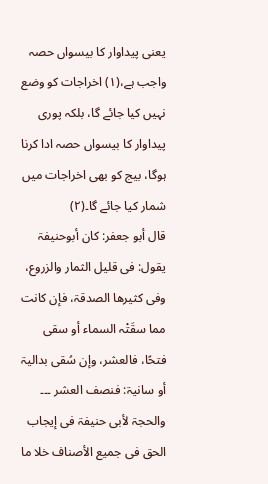یعنی پیداوار کا بیسواں حصہ واجب ہے،(۱) اخراجات کو وضع نہیں کیا جائے گا، بلکہ پوری پیداوار کا بیسواں حصہ ادا کرنا ہوگا، بیج کو بھی اخراجات میں شمار کیا جائے گا۔(۲)
قال أبو جعفر: کان أبوحنیفۃ یقول: فی قلیل الثمار والزروع، وفی کثیرھا الصدقۃ، فإن کانت مما سقَتْہ السماء أو سقی فتحًا، فالعشر، وإن سُقی بدالیۃ أو سانیۃ: فنصف العشر ۔۔۔ والحجۃ لأبی حنیفۃ فی إیجاب الحق فی جمیع الأصناف خلا ما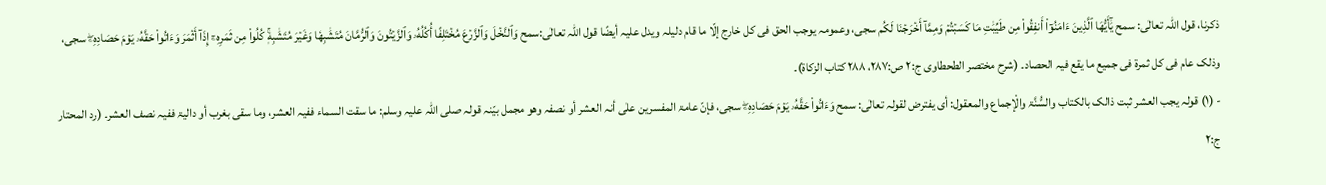ذکرنا، قول اللہ تعالٰی: سمح يَٰٓأَيُّهَا ٱلَّذِينَ ءَامَنُوٓاْ أَنفِقُواْ مِن طَيِّبَٰتِ مَا كَسَبۡتُمۡ وَمِمَّآ أَخۡرَجۡنَا لَكُم سجى، وعمومہ یوجب الحق فی کل خارج إلّا ما قام دلیلہ ویدل علیہ أیضًا قول اللہ تعالٰی:سمح وَٱلنَّخۡلَ وَٱلزَّرۡعَ مُخۡتَلِفًا أُكُلُهُۥ وَٱلزَّيۡتُونَ وَٱلرُّمَّانَ مُتَشَٰبِهٗا وَغَيۡرَ مُتَشَٰبِهٖۚ كُلُواْ مِن ثَمَرِهِۦٓ إِذَآ أَثۡمَرَ وَءَاتُواْ حَقَّهُۥ يَوۡمَ حَصَادِهِۦۖ سجى، وذلک عام فی کل ثمرۃ فی جمیع ما یقع فیہ الحصاد۔ (شرح مختصر الطحطاوی ج:۲ ص:۲۸۷، ۲۸۸ کتاب الزکاۃ)۔
- (۱) قولہ یجب العشر ثبت ذالک بالکتاب والسُّنَّۃ والْإجماع والمعقول: أی یفترض لقولہ تعالٰی: سمح وَءَاتُواْ حَقَّهُۥ يَوۡمَ حَصَادِهِۦۖ سجى، فإنّ عامۃ المفسرین علٰی أنہ العشر أو نصفہ وھو مجمل بیّنہ قولہ صلی اللہ علیہ وسلم: ما سقت السماء ففیہ العشر، وما سقی بغرب أو دالیۃ ففیہ نصف العشر۔ (رد المحتار ج:۲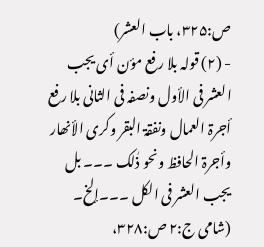ص:۳۲۵، باب العشر)
- (۲) قولہ بلا رفع مؤن أی یجب العشر فی الأول ونصفہ فی الثانی بلا رفع أجرۃ العمال ونفقۃ البقر وکری الأنھار وأجرۃ الحافظ ونحو ذٰلک ۔۔۔ بل یجب العشر فی الکل ۔۔۔إلخ۔ (شامی ج:۲ ص:۳۲۸،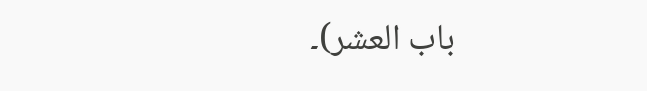باب العشر)۔